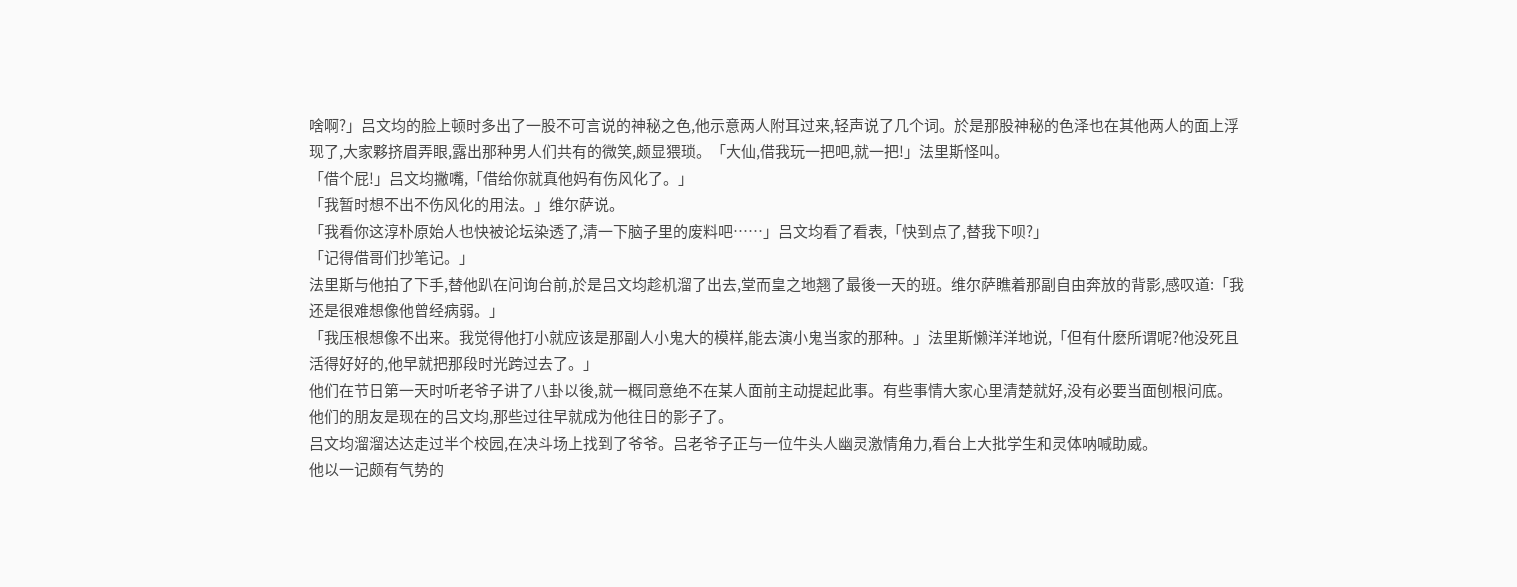啥啊?」吕文均的脸上顿时多出了一股不可言说的神秘之色,他示意两人附耳过来,轻声说了几个词。於是那股神秘的色泽也在其他两人的面上浮现了,大家夥挤眉弄眼,露出那种男人们共有的微笑,颇显猥琐。「大仙,借我玩一把吧,就一把!」法里斯怪叫。
「借个屁!」吕文均撇嘴,「借给你就真他妈有伤风化了。」
「我暂时想不出不伤风化的用法。」维尔萨说。
「我看你这淳朴原始人也快被论坛染透了,清一下脑子里的废料吧……」吕文均看了看表,「快到点了,替我下呗?」
「记得借哥们抄笔记。」
法里斯与他拍了下手,替他趴在问询台前,於是吕文均趁机溜了出去,堂而皇之地翘了最後一天的班。维尔萨瞧着那副自由奔放的背影,感叹道:「我还是很难想像他曾经病弱。」
「我压根想像不出来。我觉得他打小就应该是那副人小鬼大的模样,能去演小鬼当家的那种。」法里斯懒洋洋地说,「但有什麽所谓呢?他没死且活得好好的,他早就把那段时光跨过去了。」
他们在节日第一天时听老爷子讲了八卦以後,就一概同意绝不在某人面前主动提起此事。有些事情大家心里清楚就好,没有必要当面刨根问底。
他们的朋友是现在的吕文均,那些过往早就成为他往日的影子了。
吕文均溜溜达达走过半个校园,在决斗场上找到了爷爷。吕老爷子正与一位牛头人幽灵激情角力,看台上大批学生和灵体呐喊助威。
他以一记颇有气势的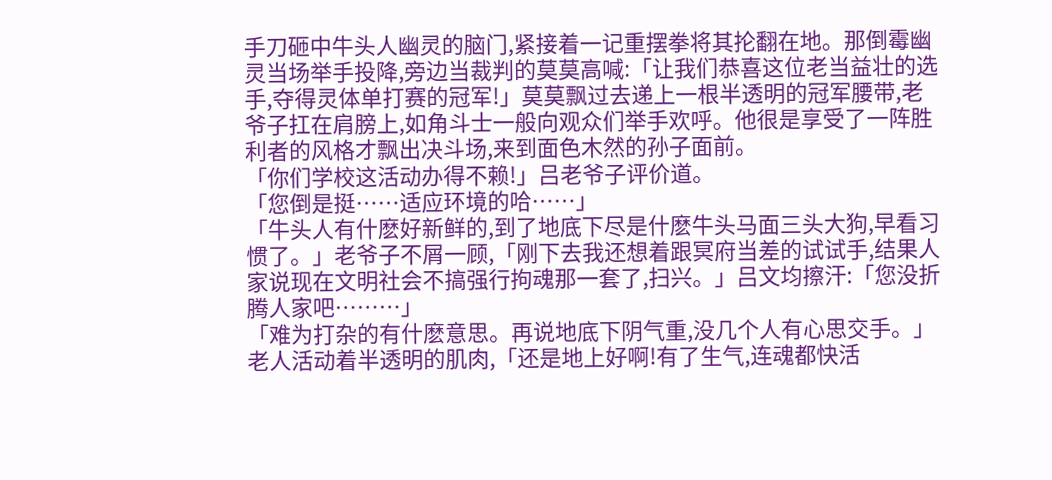手刀砸中牛头人幽灵的脑门,紧接着一记重摆拳将其抡翻在地。那倒霉幽灵当场举手投降,旁边当裁判的莫莫高喊:「让我们恭喜这位老当益壮的选手,夺得灵体单打赛的冠军!」莫莫飘过去递上一根半透明的冠军腰带,老爷子扛在肩膀上,如角斗士一般向观众们举手欢呼。他很是享受了一阵胜利者的风格才飘出决斗场,来到面色木然的孙子面前。
「你们学校这活动办得不赖!」吕老爷子评价道。
「您倒是挺……适应环境的哈……」
「牛头人有什麽好新鲜的,到了地底下尽是什麽牛头马面三头大狗,早看习惯了。」老爷子不屑一顾,「刚下去我还想着跟冥府当差的试试手,结果人家说现在文明社会不搞强行拘魂那一套了,扫兴。」吕文均擦汗:「您没折腾人家吧………」
「难为打杂的有什麽意思。再说地底下阴气重,没几个人有心思交手。」老人活动着半透明的肌肉,「还是地上好啊!有了生气,连魂都快活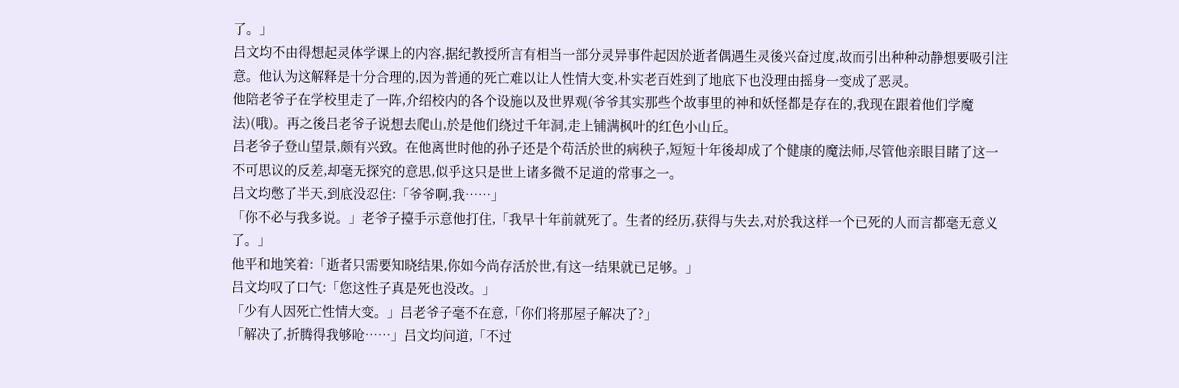了。」
吕文均不由得想起灵体学课上的内容,据纪教授所言有相当一部分灵异事件起因於逝者偶遇生灵後兴奋过度,故而引出种种动静想要吸引注意。他认为这解释是十分合理的,因为普通的死亡难以让人性情大变,朴实老百姓到了地底下也没理由摇身一变成了恶灵。
他陪老爷子在学校里走了一阵,介绍校内的各个设施以及世界观(爷爷其实那些个故事里的神和妖怪都是存在的,我现在跟着他们学魔法)(哦)。再之後吕老爷子说想去爬山,於是他们绕过千年洞,走上铺满枫叶的红色小山丘。
吕老爷子登山望景,颇有兴致。在他离世时他的孙子还是个苟活於世的病秧子,短短十年後却成了个健康的魔法师,尽管他亲眼目睹了这一不可思议的反差,却毫无探究的意思,似乎这只是世上诸多微不足道的常事之一。
吕文均憋了半天,到底没忍住:「爷爷啊,我……」
「你不必与我多说。」老爷子擡手示意他打住,「我早十年前就死了。生者的经历,获得与失去,对於我这样一个已死的人而言都毫无意义了。」
他平和地笑着:「逝者只需要知晓结果,你如今尚存活於世,有这一结果就已足够。」
吕文均叹了口气:「您这性子真是死也没改。」
「少有人因死亡性情大变。」吕老爷子毫不在意,「你们将那屋子解决了?」
「解决了,折腾得我够呛……」吕文均问道,「不过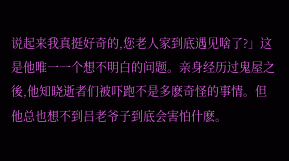说起来我真挺好奇的,您老人家到底遇见啥了?」这是他唯一一个想不明白的问题。亲身经历过鬼屋之後,他知晓逝者们被吓跑不是多麽奇怪的事情。但他总也想不到吕老爷子到底会害怕什麽。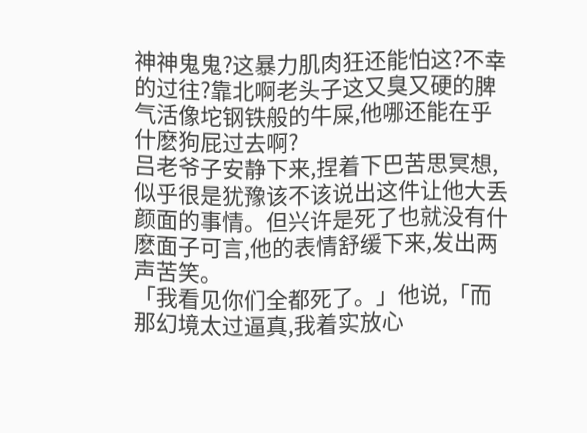神神鬼鬼?这暴力肌肉狂还能怕这?不幸的过往?靠北啊老头子这又臭又硬的脾气活像坨钢铁般的牛屎,他哪还能在乎什麽狗屁过去啊?
吕老爷子安静下来,捏着下巴苦思冥想,似乎很是犹豫该不该说出这件让他大丢颜面的事情。但兴许是死了也就没有什麽面子可言,他的表情舒缓下来,发出两声苦笑。
「我看见你们全都死了。」他说,「而那幻境太过逼真,我着实放心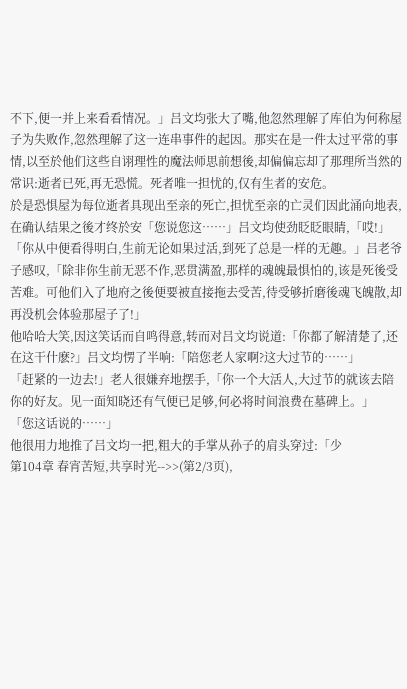不下,便一并上来看看情况。」吕文均张大了嘴,他忽然理解了库伯为何称屋子为失败作,忽然理解了这一连串事件的起因。那实在是一件太过平常的事情,以至於他们这些自诩理性的魔法师思前想後,却偏偏忘却了那理所当然的常识:逝者已死,再无恐慌。死者唯一担忧的,仅有生者的安危。
於是恐惧屋为每位逝者具现出至亲的死亡,担忧至亲的亡灵们因此涌向地表,在确认结果之後才终於安「您说您这……」吕文均使劲眨眨眼睛,「哎!」
「你从中便看得明白,生前无论如果过活,到死了总是一样的无趣。」吕老爷子感叹,「除非你生前无恶不作,恶贯满盈,那样的魂魄最惧怕的,该是死後受苦难。可他们入了地府之後便要被直接拖去受苦,待受够折磨後魂飞魄散,却再没机会体验那屋子了!」
他哈哈大笑,因这笑话而自鸣得意,转而对吕文均说道:「你都了解清楚了,还在这干什麽?」吕文均愣了半响:「陪您老人家啊?这大过节的……」
「赶紧的一边去!」老人很嫌弃地摆手,「你一个大活人,大过节的就该去陪你的好友。见一面知晓还有气便已足够,何必将时间浪费在墓碑上。」
「您这话说的……」
他很用力地推了吕文均一把,粗大的手掌从孙子的肩头穿过:「少
第104章 春宵苦短,共享时光-->>(第2/3页),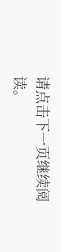请点击下一页继续阅读。